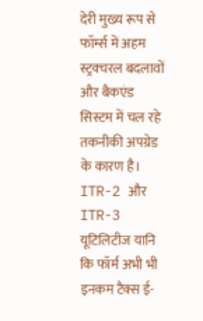देरी मुख्य रूप से फॉर्म्स में अहम स्ट्रक्चरल बदलावों और बैकएंड सिस्टम में चल रहे तकनीकी अपग्रेड के कारण है। ITR-2 और ITR-3 यूटिलिटीज यानि कि फॉर्म अभी भी इनकम टैक्स ई-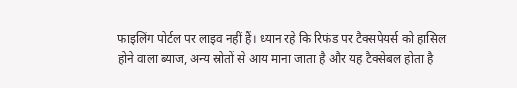फाइलिंग पोर्टल पर लाइव नहीं हैं। ध्यान रहे कि रिफंड पर टैक्सपेयर्स को हासिल होने वाला ब्याज, अन्य स्रोतों से आय माना जाता है और यह टैक्सेबल होता है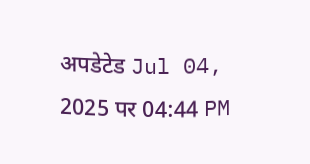अपडेटेड Jul 04, 2025 पर 04:44 PM